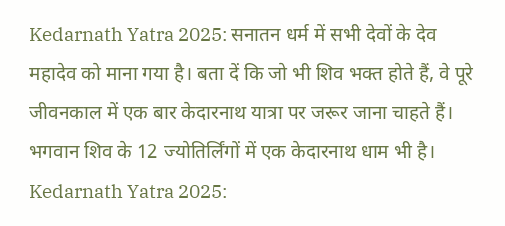Kedarnath Yatra 2025: सनातन धर्म में सभी देवों के देव महादेव को माना गया है। बता दें कि जो भी शिव भक्त होते हैं, वे पूरे जीवनकाल में एक बार केदारनाथ यात्रा पर जरूर जाना चाहते हैं। भगवान शिव के 12 ज्योतिर्लिंगों में एक केदारनाथ धाम भी है।
Kedarnath Yatra 2025: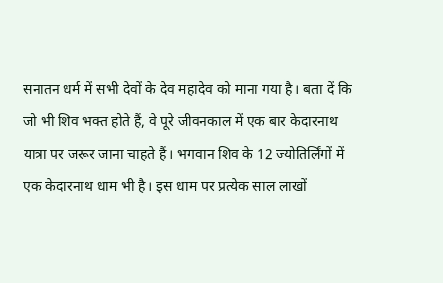सनातन धर्म में सभी देवों के देव महादेव को माना गया है। बता दें कि जो भी शिव भक्त होते हैं, वे पूरे जीवनकाल में एक बार केदारनाथ यात्रा पर जरूर जाना चाहते हैं। भगवान शिव के 12 ज्योतिर्लिंगों में एक केदारनाथ धाम भी है। इस धाम पर प्रत्येक साल लाखों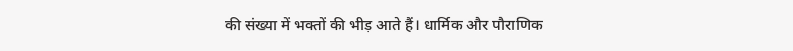की संख्या में भक्तों की भीड़ आते हैं। धार्मिक और पौराणिक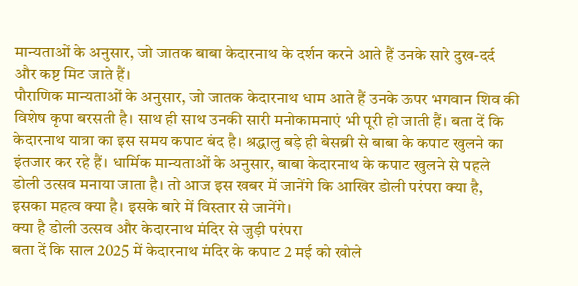मान्यताओं के अनुसार, जो जातक बाबा केदारनाथ के दर्शन करने आते हैं उनके सारे दुख-दर्द और कष्ट मिट जाते हैं।
पौराणिक मान्यताओं के अनुसार, जो जातक केदारनाथ धाम आते हैं उनके ऊपर भगवान शिव की विशेष कृपा बरसती है। साथ ही साथ उनकी सारी मनोकामनाएं भी पूरी हो जाती हैं। बता दें कि केदारनाथ यात्रा का इस समय कपाट बंद है। श्रद्धालु बड़े ही बेसब्री से बाबा के कपाट खुलने का इंतजार कर रहे हैं। धार्मिक मान्यताओं के अनुसार, बाबा केदारनाथ के कपाट खुलने से पहले डोली उत्सव मनाया जाता है। तो आज इस खबर में जानेंगे कि आखिर डोली परंपरा क्या है, इसका महत्व क्या है। इसके बारे में विस्तार से जानेंगे।
क्या है डोली उत्सव और केदारनाथ मंदिर से जुड़ी परंपरा
बता दें कि साल 2025 में केदारनाथ मंदिर के कपाट 2 मई को खोले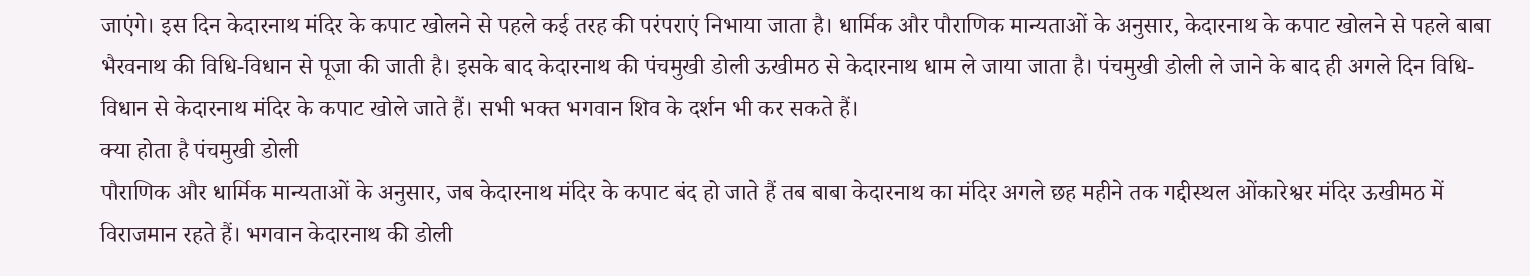जाएंगे। इस दिन केदारनाथ मंदिर के कपाट खोलने से पहले कई तरह की परंपराएं निभाया जाता है। धार्मिक और पौराणिक मान्यताओं के अनुसार, केदारनाथ के कपाट खोलने से पहले बाबा भैरवनाथ की विधि-विधान से पूजा की जाती है। इसके बाद केदारनाथ की पंचमुखी डोली ऊखीमठ से केदारनाथ धाम ले जाया जाता है। पंचमुखी डोली ले जाने के बाद ही अगले दिन विधि-विधान से केदारनाथ मंदिर के कपाट खोले जाते हैं। सभी भक्त भगवान शिव के दर्शन भी कर सकते हैं।
क्या होता है पंचमुखी डोली
पौराणिक और धार्मिक मान्यताओं के अनुसार, जब केदारनाथ मंदिर के कपाट बंद हो जाते हैं तब बाबा केदारनाथ का मंदिर अगले छह महीने तक गद्दीस्थल ओंकारेश्वर मंदिर ऊखीमठ में विराजमान रहते हैं। भगवान केदारनाथ की डोली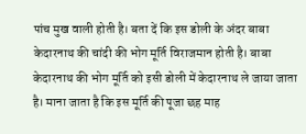पांच मुख वाली होती है। बता दें कि इस डोली के अंदर बाबा केदारनाथ की चांदी की भोग मूर्ति विराजमान होती है। बाबा केदारनाथ की भोग मूर्ति को इसी डोली में केदारनाथ ले जाया जाता है। माना जाता है कि इस मूर्ति की पूजा छह माह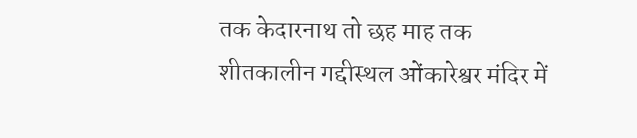तक केदारनाथ तो छह माह तक शीतकालीन गद्दीस्थल ओंकारेश्वर मंदिर में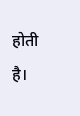होती है।